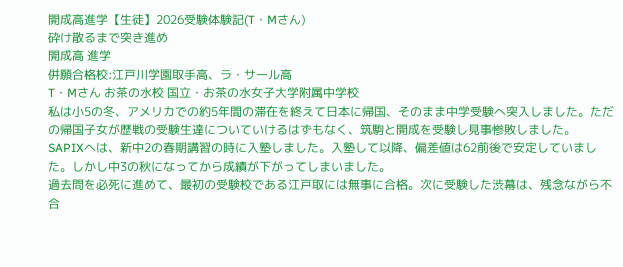開成高進学【生徒】2026受験体験記(T・Mさん)
砕け散るまで突き進め
開成高 進学
併願合格校:江戸川学園取手高、ラ・サール高
T・Mさん お茶の水校 国立・お茶の水女子大学附属中学校
私は小5の冬、アメリカでの約5年間の滞在を終えて日本に帰国、そのまま中学受験へ突入しました。ただの帰国子女が歴戦の受験生達についていけるはずもなく、筑駒と開成を受験し見事惨敗しました。
SAPIXへは、新中2の春期講習の時に入塾しました。入塾して以降、偏差値は62前後で安定していました。しかし中3の秋になってから成績が下がってしまいました。
過去問を必死に進めて、最初の受験校である江戸取には無事に合格。次に受験した渋幕は、残念ながら不合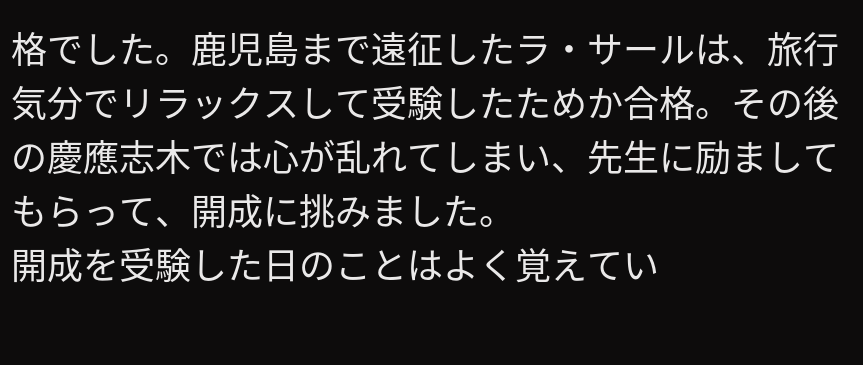格でした。鹿児島まで遠征したラ・サールは、旅行気分でリラックスして受験したためか合格。その後の慶應志木では心が乱れてしまい、先生に励ましてもらって、開成に挑みました。
開成を受験した日のことはよく覚えてい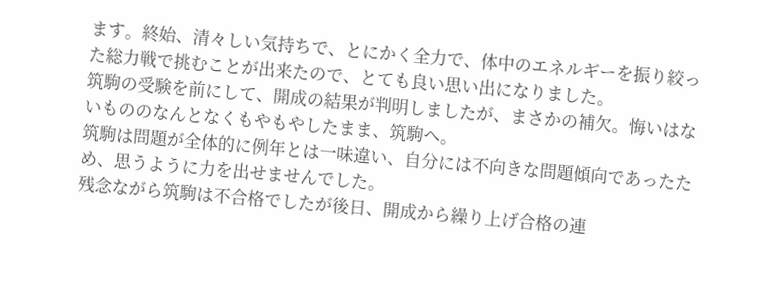ます。終始、清々しい気持ちで、とにかく全力で、体中のエネルギーを振り絞った総力戦で挑むことが出来たので、とても良い思い出になりました。
筑駒の受験を前にして、開成の結果が判明しましたが、まさかの補欠。悔いはないもののなんとなくもやもやしたまま、筑駒へ。
筑駒は問題が全体的に例年とは一味違い、自分には不向きな問題傾向であったため、思うように力を出せませんでした。
残念ながら筑駒は不合格でしたが後日、開成から繰り上げ合格の連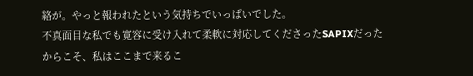絡が。やっと報われたという気持ちでいっぱいでした。
不真面目な私でも寛容に受け入れて柔軟に対応してくださったSAPIXだったからこそ、私はここまで来るこ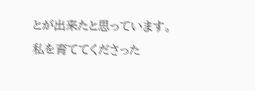とが出来たと思っています。
私を育ててくださった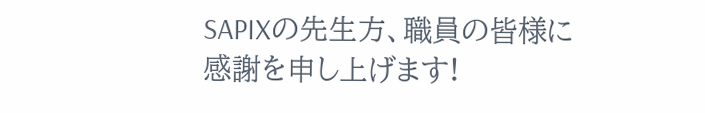SAPIXの先生方、職員の皆様に感謝を申し上げます!